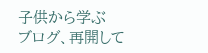子供から学ぶ
ブログ、再開して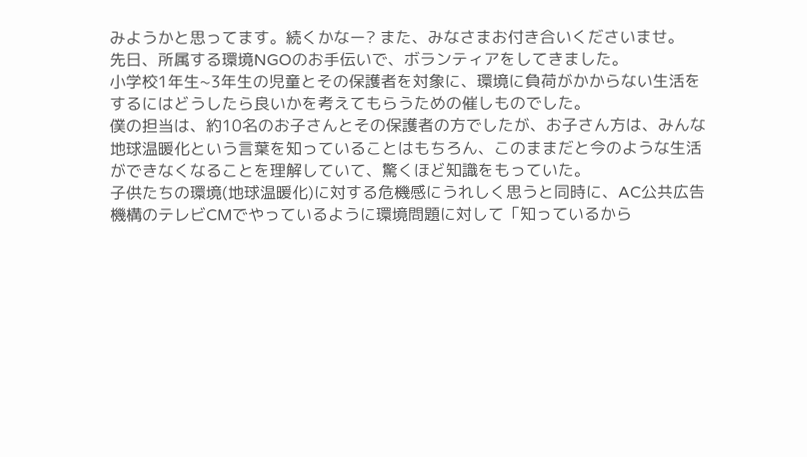みようかと思ってます。続くかなー? また、みなさまお付き合いくださいませ。
先日、所属する環境NGOのお手伝いで、ボランティアをしてきました。
小学校1年生~3年生の児童とその保護者を対象に、環境に負荷がかからない生活をするにはどうしたら良いかを考えてもらうための催しものでした。
僕の担当は、約10名のお子さんとその保護者の方でしたが、お子さん方は、みんな地球温暖化という言葉を知っていることはもちろん、このままだと今のような生活ができなくなることを理解していて、驚くほど知識をもっていた。
子供たちの環境(地球温暖化)に対する危機感にうれしく思うと同時に、AC公共広告機構のテレビCMでやっているように環境問題に対して「知っているから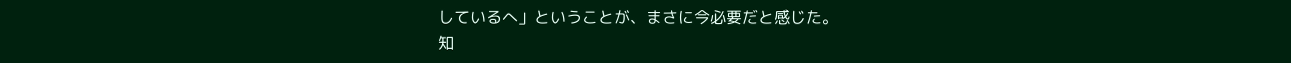しているへ」ということが、まさに今必要だと感じた。
知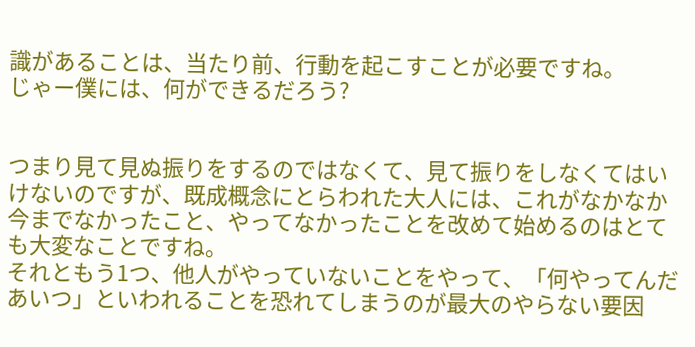識があることは、当たり前、行動を起こすことが必要ですね。
じゃー僕には、何ができるだろう?


つまり見て見ぬ振りをするのではなくて、見て振りをしなくてはいけないのですが、既成概念にとらわれた大人には、これがなかなか今までなかったこと、やってなかったことを改めて始めるのはとても大変なことですね。
それともう1つ、他人がやっていないことをやって、「何やってんだあいつ」といわれることを恐れてしまうのが最大のやらない要因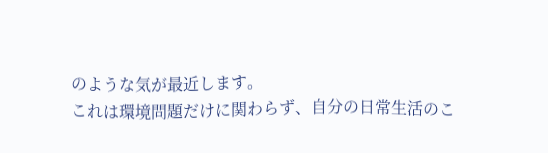のような気が最近します。
これは環境問題だけに関わらず、自分の日常生活のこ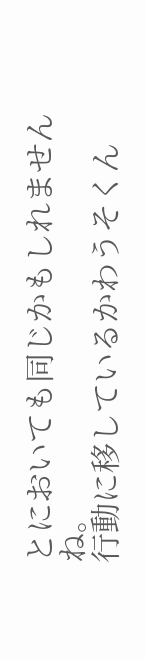とにおいても同じかもしれませんね。
行動に移しているかわうそくん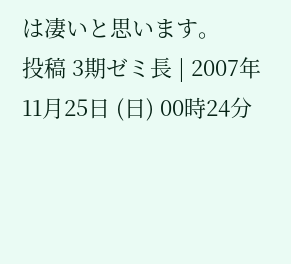は凄いと思います。
投稿 3期ゼミ長 | 2007年11月25日 (日) 00時24分